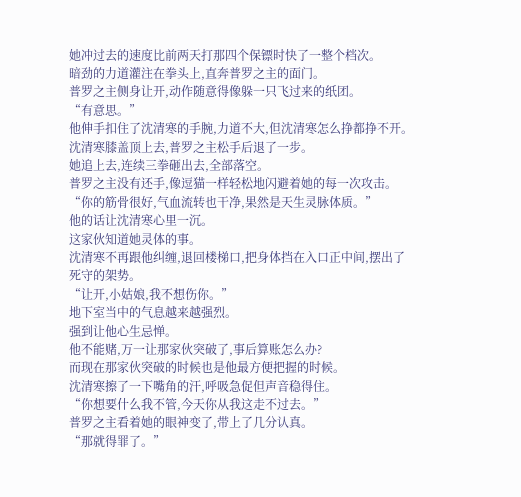她冲过去的速度比前两天打那四个保镖时快了一整个档次。
暗劲的力道灌注在拳头上,直奔普罗之主的面门。
普罗之主侧身让开,动作随意得像躲一只飞过来的纸团。
“有意思。”
他伸手扣住了沈清寒的手腕,力道不大,但沈清寒怎么挣都挣不开。
沈清寒膝盖顶上去,普罗之主松手后退了一步。
她追上去,连续三拳砸出去,全部落空。
普罗之主没有还手,像逗猫一样轻松地闪避着她的每一次攻击。
“你的筋骨很好,气血流转也干净,果然是天生灵脉体质。”
他的话让沈清寒心里一沉。
这家伙知道她灵体的事。
沈清寒不再跟他纠缠,退回楼梯口,把身体挡在入口正中间,摆出了死守的架势。
“让开,小姑娘,我不想伤你。”
地下室当中的气息越来越强烈。
强到让他心生忌惮。
他不能赌,万一让那家伙突破了,事后算账怎么办?
而现在那家伙突破的时候也是他最方便把握的时候。
沈清寒擦了一下嘴角的汗,呼吸急促但声音稳得住。
“你想要什么我不管,今天你从我这走不过去。”
普罗之主看着她的眼神变了,带上了几分认真。
“那就得罪了。”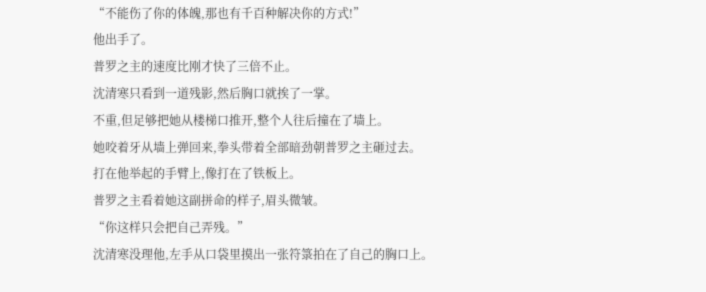“不能伤了你的体魄,那也有千百种解决你的方式!”
他出手了。
普罗之主的速度比刚才快了三倍不止。
沈清寒只看到一道残影,然后胸口就挨了一掌。
不重,但足够把她从楼梯口推开,整个人往后撞在了墙上。
她咬着牙从墙上弹回来,拳头带着全部暗劲朝普罗之主砸过去。
打在他举起的手臂上,像打在了铁板上。
普罗之主看着她这副拼命的样子,眉头微皱。
“你这样只会把自己弄残。”
沈清寒没理他,左手从口袋里摸出一张符箓拍在了自己的胸口上。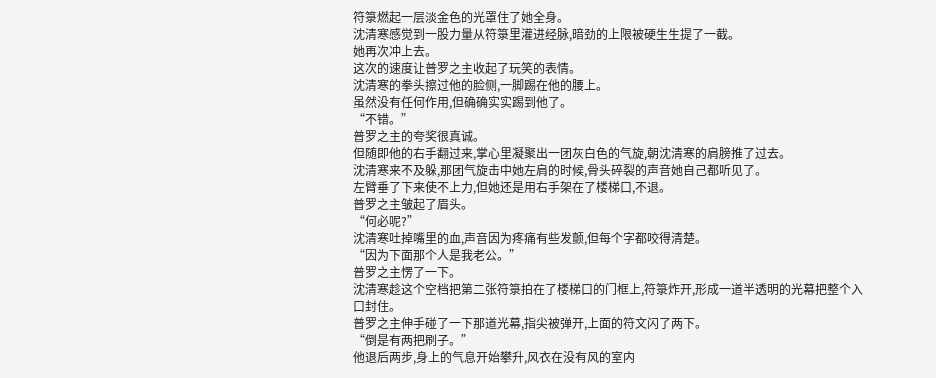符箓燃起一层淡金色的光罩住了她全身。
沈清寒感觉到一股力量从符箓里灌进经脉,暗劲的上限被硬生生提了一截。
她再次冲上去。
这次的速度让普罗之主收起了玩笑的表情。
沈清寒的拳头擦过他的脸侧,一脚踢在他的腰上。
虽然没有任何作用,但确确实实踢到他了。
“不错。”
普罗之主的夸奖很真诚。
但随即他的右手翻过来,掌心里凝聚出一团灰白色的气旋,朝沈清寒的肩膀推了过去。
沈清寒来不及躲,那团气旋击中她左肩的时候,骨头碎裂的声音她自己都听见了。
左臂垂了下来使不上力,但她还是用右手架在了楼梯口,不退。
普罗之主皱起了眉头。
“何必呢?”
沈清寒吐掉嘴里的血,声音因为疼痛有些发颤,但每个字都咬得清楚。
“因为下面那个人是我老公。”
普罗之主愣了一下。
沈清寒趁这个空档把第二张符箓拍在了楼梯口的门框上,符箓炸开,形成一道半透明的光幕把整个入口封住。
普罗之主伸手碰了一下那道光幕,指尖被弹开,上面的符文闪了两下。
“倒是有两把刷子。”
他退后两步,身上的气息开始攀升,风衣在没有风的室内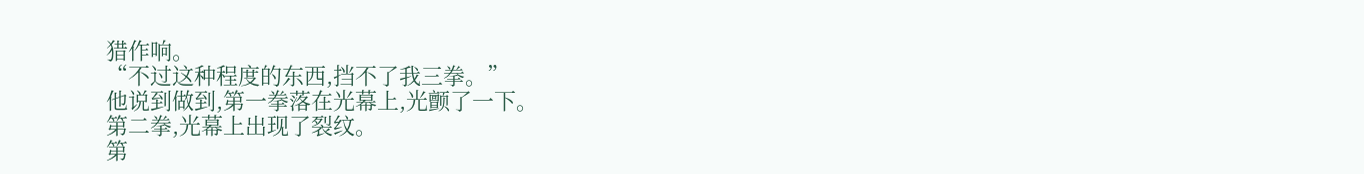猎作响。
“不过这种程度的东西,挡不了我三拳。”
他说到做到,第一拳落在光幕上,光颤了一下。
第二拳,光幕上出现了裂纹。
第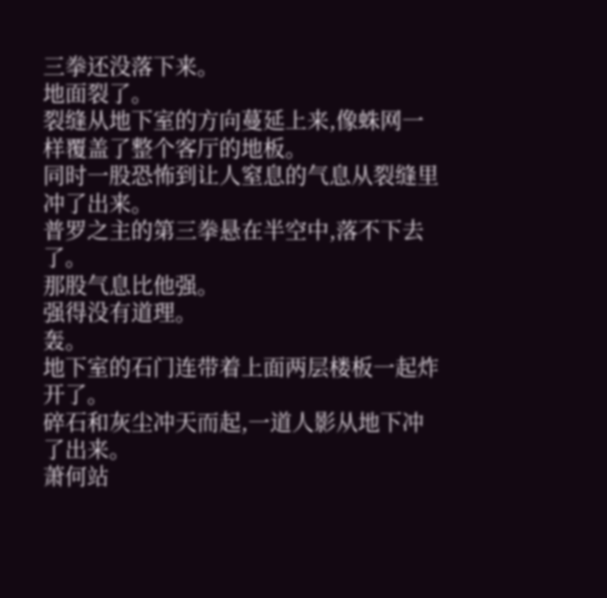三拳还没落下来。
地面裂了。
裂缝从地下室的方向蔓延上来,像蛛网一样覆盖了整个客厅的地板。
同时一股恐怖到让人窒息的气息从裂缝里冲了出来。
普罗之主的第三拳悬在半空中,落不下去了。
那股气息比他强。
强得没有道理。
轰。
地下室的石门连带着上面两层楼板一起炸开了。
碎石和灰尘冲天而起,一道人影从地下冲了出来。
萧何站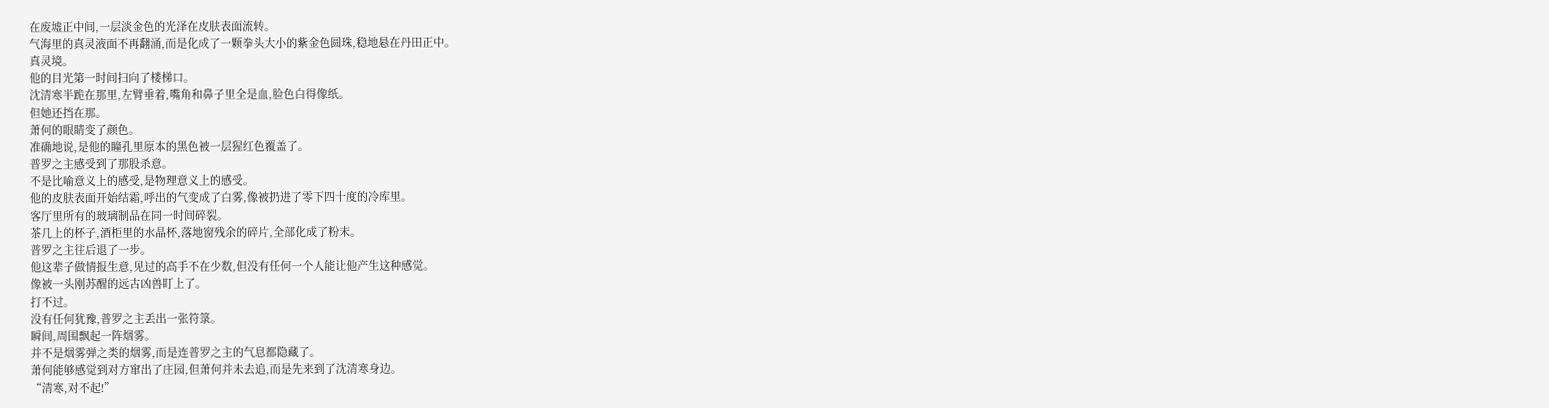在废墟正中间,一层淡金色的光泽在皮肤表面流转。
气海里的真灵液面不再翻涌,而是化成了一颗拳头大小的紫金色圆珠,稳地悬在丹田正中。
真灵境。
他的目光第一时间扫向了楼梯口。
沈清寒半跪在那里,左臂垂着,嘴角和鼻子里全是血,脸色白得像纸。
但她还挡在那。
萧何的眼睛变了颜色。
准确地说,是他的瞳孔里原本的黑色被一层猩红色覆盖了。
普罗之主感受到了那股杀意。
不是比喻意义上的感受,是物理意义上的感受。
他的皮肤表面开始结霜,呼出的气变成了白雾,像被扔进了零下四十度的冷库里。
客厅里所有的玻璃制品在同一时间碎裂。
茶几上的杯子,酒柜里的水晶杯,落地窗残余的碎片,全部化成了粉末。
普罗之主往后退了一步。
他这辈子做情报生意,见过的高手不在少数,但没有任何一个人能让他产生这种感觉。
像被一头刚苏醒的远古凶兽盯上了。
打不过。
没有任何犹豫,普罗之主丢出一张符箓。
瞬间,周围飘起一阵烟雾。
并不是烟雾弹之类的烟雾,而是连普罗之主的气息都隐藏了。
萧何能够感觉到对方窜出了庄园,但萧何并未去追,而是先来到了沈清寒身边。
“清寒,对不起!”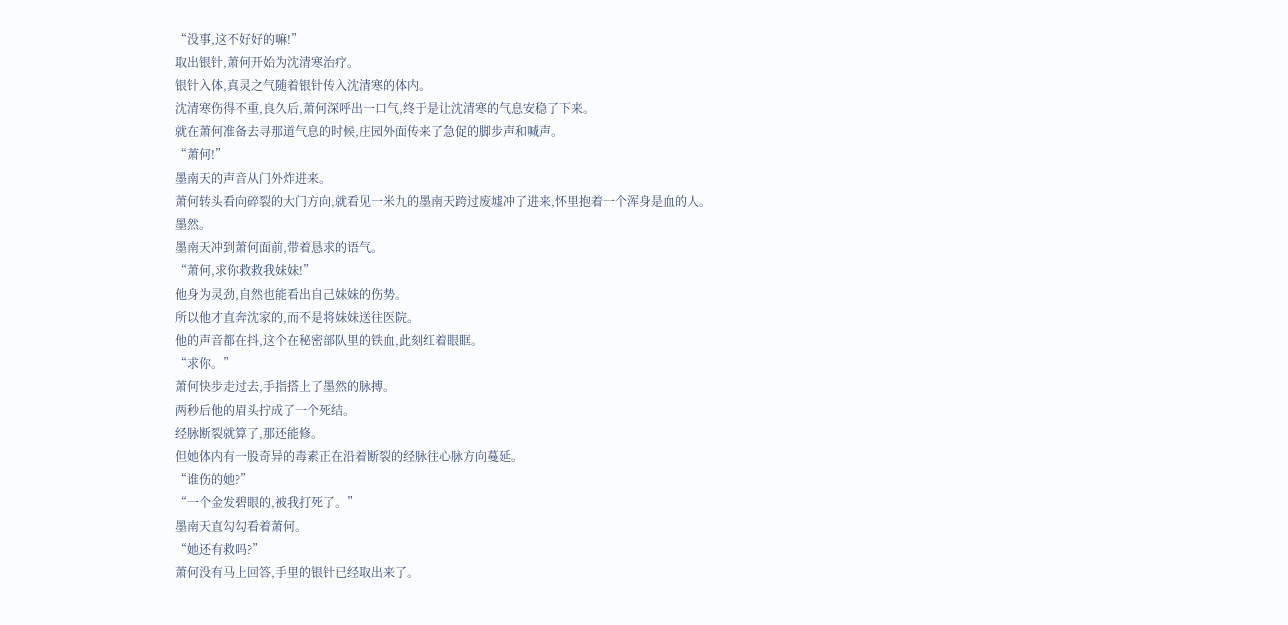“没事,这不好好的嘛!”
取出银针,萧何开始为沈清寒治疗。
银针入体,真灵之气随着银针传入沈清寒的体内。
沈清寒伤得不重,良久后,萧何深呼出一口气,终于是让沈清寒的气息安稳了下来。
就在萧何准备去寻那道气息的时候,庄园外面传来了急促的脚步声和喊声。
“萧何!”
墨南天的声音从门外炸进来。
萧何转头看向碎裂的大门方向,就看见一米九的墨南天跨过废墟冲了进来,怀里抱着一个浑身是血的人。
墨然。
墨南天冲到萧何面前,带着恳求的语气。
“萧何,求你救救我妹妹!”
他身为灵劲,自然也能看出自己妹妹的伤势。
所以他才直奔沈家的,而不是将妹妹送往医院。
他的声音都在抖,这个在秘密部队里的铁血,此刻红着眼眶。
“求你。”
萧何快步走过去,手指搭上了墨然的脉搏。
两秒后他的眉头拧成了一个死结。
经脉断裂就算了,那还能修。
但她体内有一股奇异的毒素正在沿着断裂的经脉往心脉方向蔓延。
“谁伤的她?”
“一个金发碧眼的,被我打死了。”
墨南天直勾勾看着萧何。
“她还有救吗?”
萧何没有马上回答,手里的银针已经取出来了。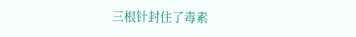三根针封住了毒素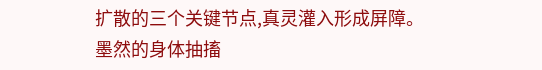扩散的三个关键节点,真灵灌入形成屏障。
墨然的身体抽搐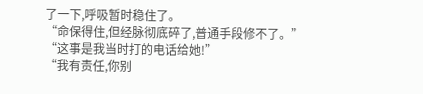了一下,呼吸暂时稳住了。
“命保得住,但经脉彻底碎了,普通手段修不了。”
“这事是我当时打的电话给她!”
“我有责任,你别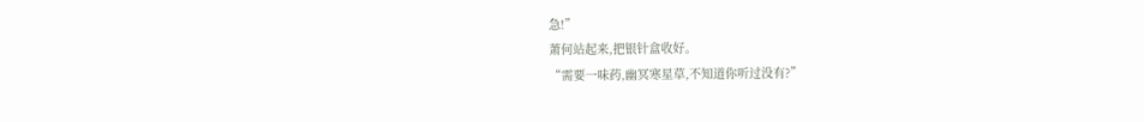急!”
萧何站起来,把银针盒收好。
“需要一味药,幽冥寒星草,不知道你听过没有?”